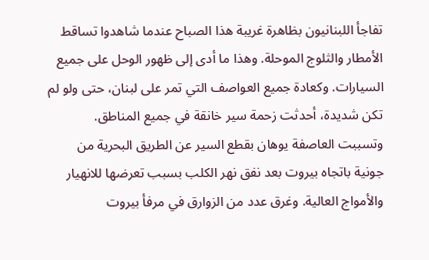تفاجأ اللبنانيون بظاهرة غريبة هذا الصباح عندما شاهدوا تساقط الأمطار والثلوج الموحلة. وهذا ما أدى إلى ظهور الوحل على جميع السيارات. وكعادة جميع العواصف التي تمر على لبنان، حتى ولو لم تكن شديدة، أحدثت زحمة سير خانقة في جميع المناطق.
وتسببت العاصفة يوهان بقطع السير عن الطريق البحرية من جونية باتجاه بيروت بعد نفق نهر الكلب بسبب تعرضها للانهيار والأمواج العالية. وغرق عدد من الزوارق في مرفأ بيروت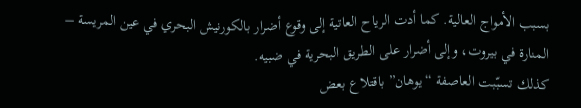بسبب الأمواج العالية. كما أدت الرياح العاتية إلى وقوع أضرار بالكورنيش البحري في عين المريسة – المنارة في بيروت، وإلى أضرار على الطريق البحرية في ضبيه.
كذلك تسبّبت العاصفة “يوهان” باقتلاع بعض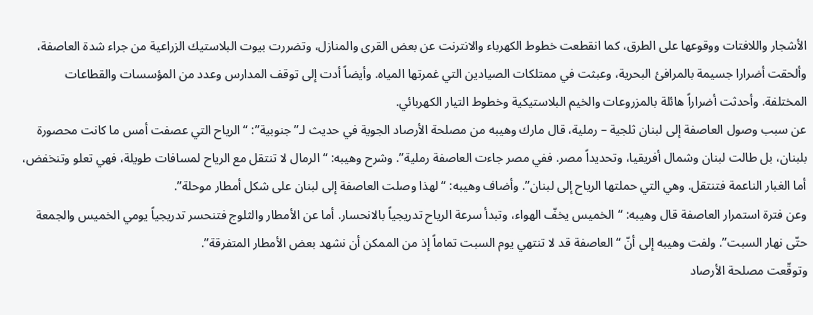الأشجار واللافتات ووقوعها على الطرق، كما انقطعت خطوط الكهرباء والانترنت عن بعض القرى والمنازل، وتضررت بيوت البلاستيك الزراعية من جراء شدة العاصفة، وألحقت أضرارا جسيمة بالمرافئ البحرية، وعبثت في ممتلكات الصيادين التي غمرتها المياه. وأيضاً أدت إلى توقف المدارس وعدد من المؤسسات والقطاعات المختلفة. وأحدثت أضراراً هائلة بالمزروعات والخيم البلاستيكية وخطوط التيار الكهربائي.
عن سبب وصول العاصفة إلى لبنان ثلجية – رملية، قال مارك وهيبه من مصلحة الأرصاد الجوية في حديث لـ”جنوبية”: “الرياح التي عصفت أمس ما كانت محصورة بلبنان، بل طالت لبنان وشمال أفريقيا، وتحديداً مصر. ففي مصر جاءت العاصفة رملية”. وشرح وهيبه: “الرمال لا تنتقل مع الرياح لمسافات طويلة، فهي تعلو وتنخفض، أما الغبار الناعمة فتنتقل. وهي التي حملتها الرياح إلى لبنان”. وأضاف وهيبه: “لهذا وصلت العاصفة إلى لبنان على شكل أمطار موحلة”.
وعن فترة استمرار العاصفة قال وهيبه: “الخميس يخفّ الهواء، وتبدأ سرعة الرياح تدريجياً بالانحسار. أما عن الأمطار والثلوج فتنحسر تدريجياً يومي الخميس والجمعة حتّى نهار السبت”. ولفت وهيبه إلى أنّ “العاصفة قد لا تنتهي يوم السبت تماماً إذ من الممكن أن نشهد بعض الأمطار المتفرقة”.
وتوقّعت مصلحة الأرصاد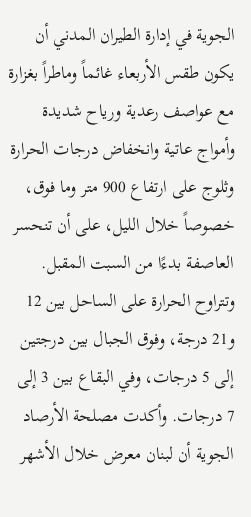الجوية في إدارة الطيران المدني أن يكون طقس الأربعاء غائماً وماطراً بغزارة مع عواصف رعدية ورياح شديدة وأمواج عاتية وانخفاض درجات الحرارة وثلوج على ارتفاع 900 متر وما فوق، خصوصاً خلال الليل، على أن تنحسر العاصفة بدءًا من السبت المقبل.
وتتراوح الحرارة على الساحل بين 12 و21 درجة، وفوق الجبال بين درجتين إلى 5 درجات، وفي البقاع بين 3 إلى 7 درجات. وأكدت مصلحة الأرصاد الجوية أن لبنان معرض خلال الأشهر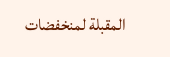المقبلة لمنخفضات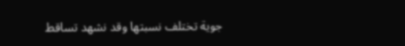جوية تختلف نسبتها وقد نشهد تساقط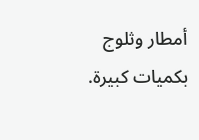أمطار وثلوج بكميات كبيرة.